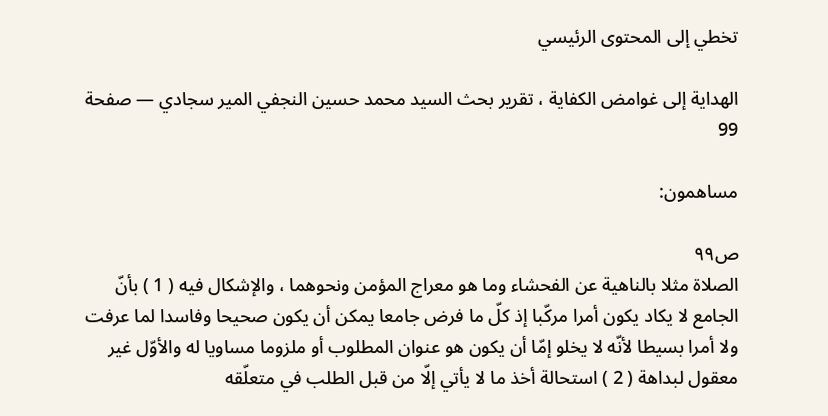تخطي إلى المحتوى الرئيسي

الهداية إلى غوامض الكفاية ، تقرير بحث السيد محمد حسين النجفي المير سجادي — صفحة 99

مساهمون:

ص٩٩
الصلاة مثلا بالناهية عن الفحشاء وما هو معراج المؤمن ونحوهما ، والإشكال فيه ( 1 ) بأنّ الجامع لا يكاد يكون أمرا مركّبا إذ كلّ ما فرض جامعا يمكن أن يكون صحيحا وفاسدا لما عرفت ولا أمرا بسيطا لأنّه لا يخلو إمّا أن يكون هو عنوان المطلوب أو ملزوما مساويا له والأوّل غير معقول لبداهة ( 2 ) استحالة أخذ ما لا يأتي إلّا من قبل الطلب في متعلّقه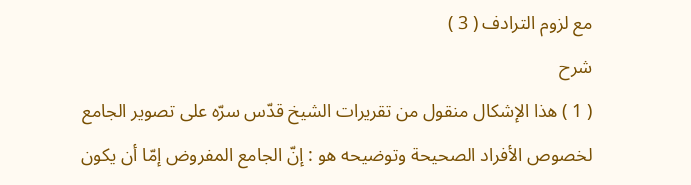مع لزوم الترادف ( 3 )
شرح
( 1 ) هذا الإشكال منقول من تقريرات الشيخ قدّس سرّه على تصوير الجامع لخصوص الأفراد الصحيحة وتوضيحه هو : إنّ الجامع المفروض إمّا أن يكون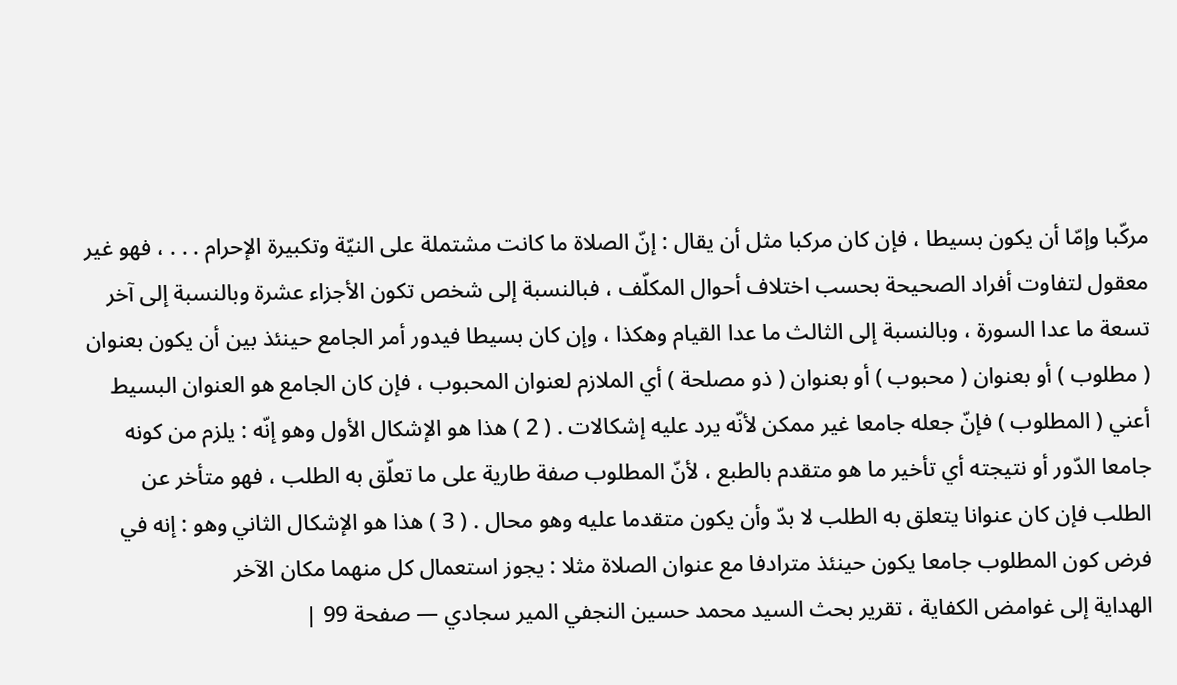مركّبا وإمّا أن يكون بسيطا ، فإن كان مركبا مثل أن يقال : إنّ الصلاة ما كانت مشتملة على النيّة وتكبيرة الإحرام . . . ، فهو غير معقول لتفاوت أفراد الصحيحة بحسب اختلاف أحوال المكلّف ، فبالنسبة إلى شخص تكون الأجزاء عشرة وبالنسبة إلى آخر تسعة ما عدا السورة ، وبالنسبة إلى الثالث ما عدا القيام وهكذا ، وإن كان بسيطا فيدور أمر الجامع حينئذ بين أن يكون بعنوان ( مطلوب ) أو بعنوان ( محبوب ) أو بعنوان ( ذو مصلحة ) أي الملازم لعنوان المحبوب ، فإن كان الجامع هو العنوان البسيط أعني ( المطلوب ) فإنّ جعله جامعا غير ممكن لأنّه يرد عليه إشكالات . ( 2 ) هذا هو الإشكال الأول وهو إنّه : يلزم من كونه جامعا الدّور أو نتيجته أي تأخير ما هو متقدم بالطبع ، لأنّ المطلوب صفة طارية على ما تعلّق به الطلب ، فهو متأخر عن الطلب فإن كان عنوانا يتعلق به الطلب لا بدّ وأن يكون متقدما عليه وهو محال . ( 3 ) هذا هو الإشكال الثاني وهو : إنه في فرض كون المطلوب جامعا يكون حينئذ مترادفا مع عنوان الصلاة مثلا : يجوز استعمال كل منهما مكان الآخر
الهداية إلى غوامض الكفاية ، تقرير بحث السيد محمد حسين النجفي المير سجادي — صفحة 99 |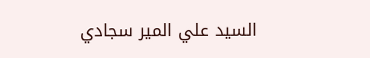السيد علي المير سجادي